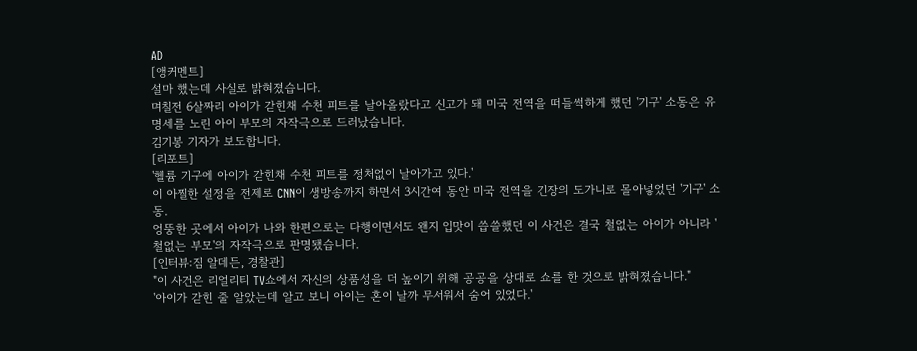AD
[앵커멘트]
설마 했는데 사실로 밝혀졌습니다.
며칠전 6살짜리 아이가 갇힌채 수천 피트를 날아올랐다고 신고가 돼 미국 전역을 떠들썩하게 했던 '기구' 소동은 유명세를 노린 아이 부모의 자작극으로 드러났습니다.
김기봉 기자가 보도합니다.
[리포트]
'헬륨 기구에 아이가 갇힌채 수천 피트를 정처없이 날아가고 있다.'
이 아찔한 설정을 전제로 CNN이 생방송까지 하면서 3시간여 동안 미국 전역을 긴장의 도가니로 몰아넣었던 '기구' 소동.
엉뚱한 곳에서 아이가 나와 한편으로는 다행이면서도 왠지 입맛이 씁쓸했던 이 사건은 결국 철없는 아이가 아니라 '철없는 부모'의 자작극으로 판명됐습니다.
[인터뷰:짐 알데든, 경찰관]
"이 사건은 리얼리티 TV쇼에서 자신의 상품성을 더 높이기 위해 공공을 상대로 쇼를 한 것으로 밝혀졌습니다."
'아이가 갇힌 줄 알았는데 알고 보니 아이는 혼이 날까 무서워서 숨어 있었다.'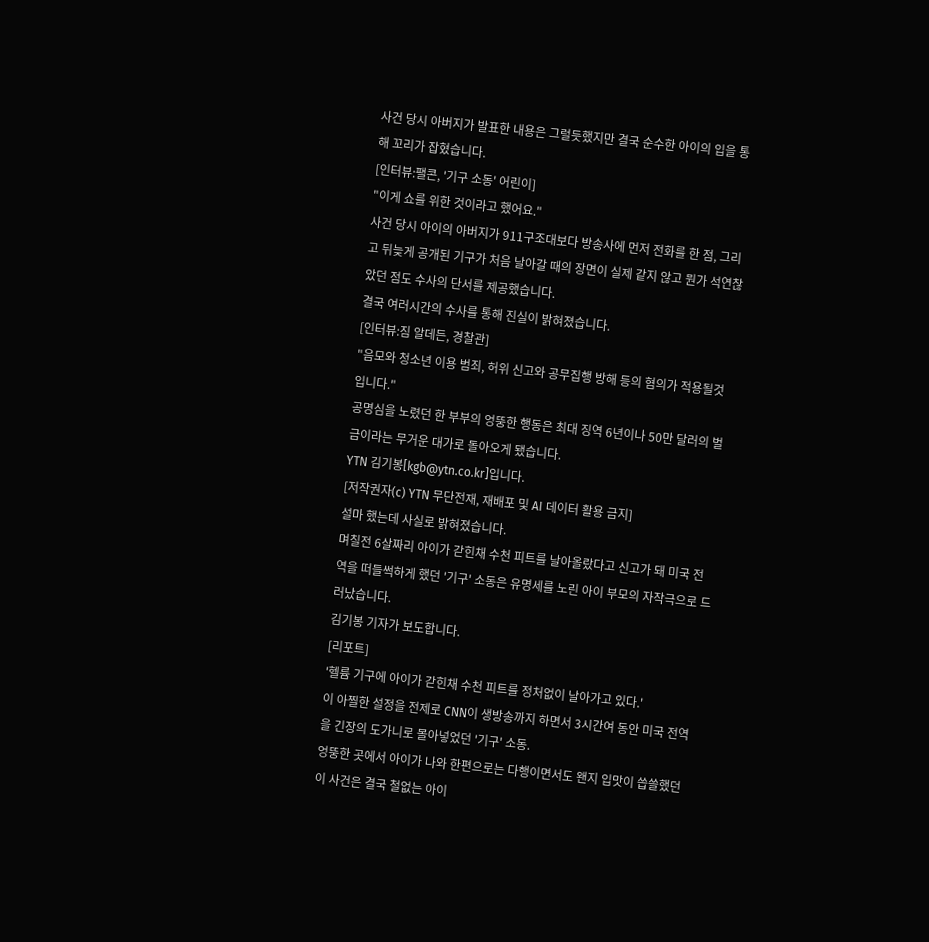사건 당시 아버지가 발표한 내용은 그럴듯했지만 결국 순수한 아이의 입을 통해 꼬리가 잡혔습니다.
[인터뷰:팰콘, '기구 소동' 어린이]
"이게 쇼를 위한 것이라고 했어요."
사건 당시 아이의 아버지가 911구조대보다 방송사에 먼저 전화를 한 점, 그리고 뒤늦게 공개된 기구가 처음 날아갈 때의 장면이 실제 같지 않고 뭔가 석연찮았던 점도 수사의 단서를 제공했습니다.
결국 여러시간의 수사를 통해 진실이 밝혀졌습니다.
[인터뷰:짐 알데든, 경찰관]
"음모와 청소년 이용 범죄, 허위 신고와 공무집행 방해 등의 혐의가 적용될것입니다."
공명심을 노렸던 한 부부의 엉뚱한 행동은 최대 징역 6년이나 50만 달러의 벌금이라는 무거운 대가로 돌아오게 됐습니다.
YTN 김기봉[kgb@ytn.co.kr]입니다.
[저작권자(c) YTN 무단전재, 재배포 및 AI 데이터 활용 금지]
설마 했는데 사실로 밝혀졌습니다.
며칠전 6살짜리 아이가 갇힌채 수천 피트를 날아올랐다고 신고가 돼 미국 전역을 떠들썩하게 했던 '기구' 소동은 유명세를 노린 아이 부모의 자작극으로 드러났습니다.
김기봉 기자가 보도합니다.
[리포트]
'헬륨 기구에 아이가 갇힌채 수천 피트를 정처없이 날아가고 있다.'
이 아찔한 설정을 전제로 CNN이 생방송까지 하면서 3시간여 동안 미국 전역을 긴장의 도가니로 몰아넣었던 '기구' 소동.
엉뚱한 곳에서 아이가 나와 한편으로는 다행이면서도 왠지 입맛이 씁쓸했던 이 사건은 결국 철없는 아이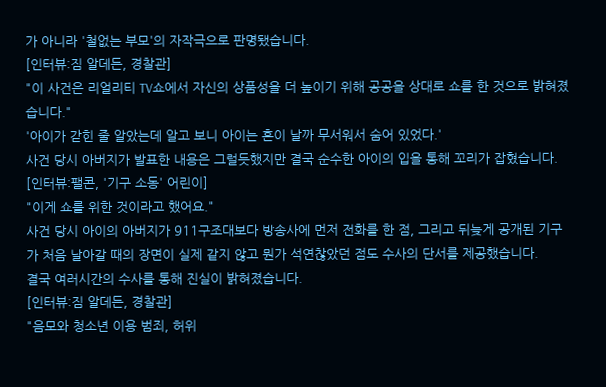가 아니라 '철없는 부모'의 자작극으로 판명됐습니다.
[인터뷰:짐 알데든, 경찰관]
"이 사건은 리얼리티 TV쇼에서 자신의 상품성을 더 높이기 위해 공공을 상대로 쇼를 한 것으로 밝혀졌습니다."
'아이가 갇힌 줄 알았는데 알고 보니 아이는 혼이 날까 무서워서 숨어 있었다.'
사건 당시 아버지가 발표한 내용은 그럴듯했지만 결국 순수한 아이의 입을 통해 꼬리가 잡혔습니다.
[인터뷰:팰콘, '기구 소동' 어린이]
"이게 쇼를 위한 것이라고 했어요."
사건 당시 아이의 아버지가 911구조대보다 방송사에 먼저 전화를 한 점, 그리고 뒤늦게 공개된 기구가 처음 날아갈 때의 장면이 실제 같지 않고 뭔가 석연찮았던 점도 수사의 단서를 제공했습니다.
결국 여러시간의 수사를 통해 진실이 밝혀졌습니다.
[인터뷰:짐 알데든, 경찰관]
"음모와 청소년 이용 범죄, 허위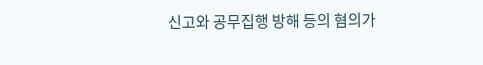신고와 공무집행 방해 등의 혐의가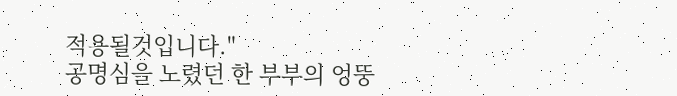적용될것입니다."
공명심을 노렸던 한 부부의 엉뚱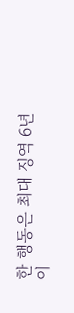한 행동은 최대 징역 6년이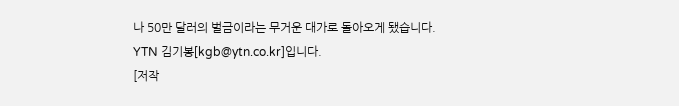나 50만 달러의 벌금이라는 무거운 대가로 돌아오게 됐습니다.
YTN 김기봉[kgb@ytn.co.kr]입니다.
[저작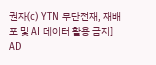권자(c) YTN 무단전재, 재배포 및 AI 데이터 활용 금지]
AD